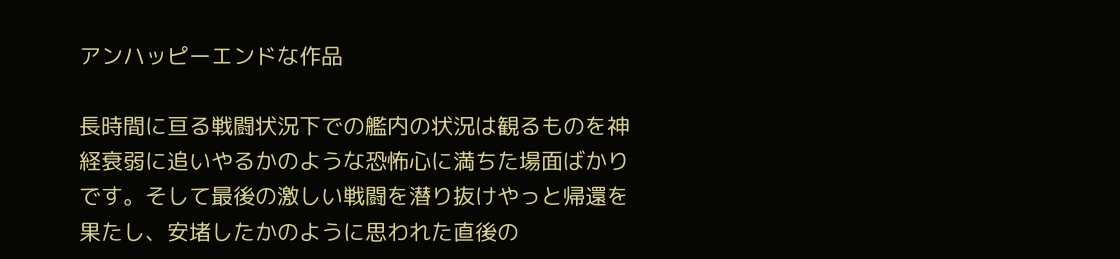アンハッピーエンドな作品

長時間に亘る戦闘状況下での艦内の状況は観るものを神経衰弱に追いやるかのような恐怖心に満ちた場面ばかりです。そして最後の激しい戦闘を潜り抜けやっと帰還を果たし、安堵したかのように思われた直後の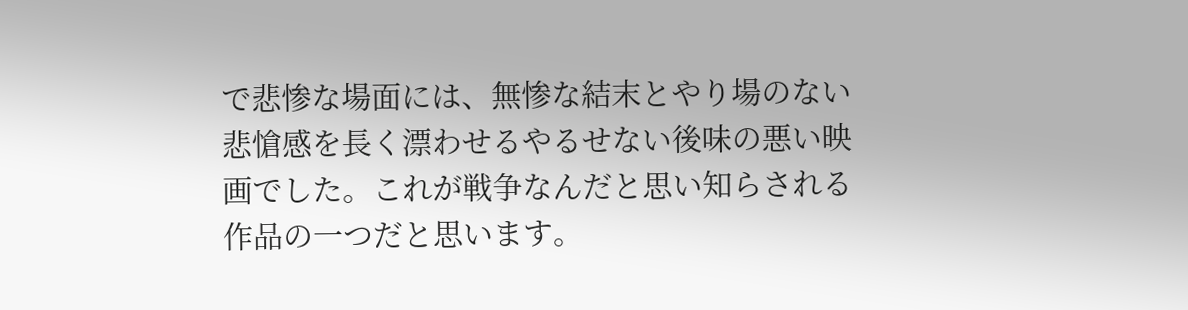で悲惨な場面には、無惨な結末とやり場のない悲愴感を長く漂わせるやるせない後味の悪い映画でした。これが戦争なんだと思い知らされる作品の一つだと思います。